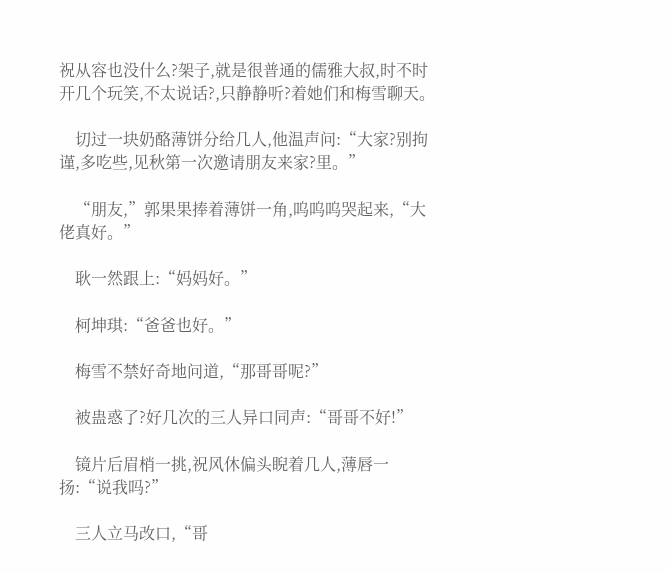祝从容也没什么?架子,就是很普通的儒雅大叔,时不时开几个玩笑,不太说话?,只静静听?着她们和梅雪聊天。

    切过一块奶酪薄饼分给几人,他温声问:“大家?别拘谨,多吃些,见秋第一次邀请朋友来家?里。”

    “朋友,”郭果果捧着薄饼一角,呜呜呜哭起来,“大佬真好。”

    耿一然跟上:“妈妈好。”

    柯坤琪:“爸爸也好。”

    梅雪不禁好奇地问道,“那哥哥呢?”

    被蛊惑了?好几次的三人异口同声:“哥哥不好!”

    镜片后眉梢一挑,祝风休偏头睨着几人,薄唇一扬:“说我吗?”

    三人立马改口,“哥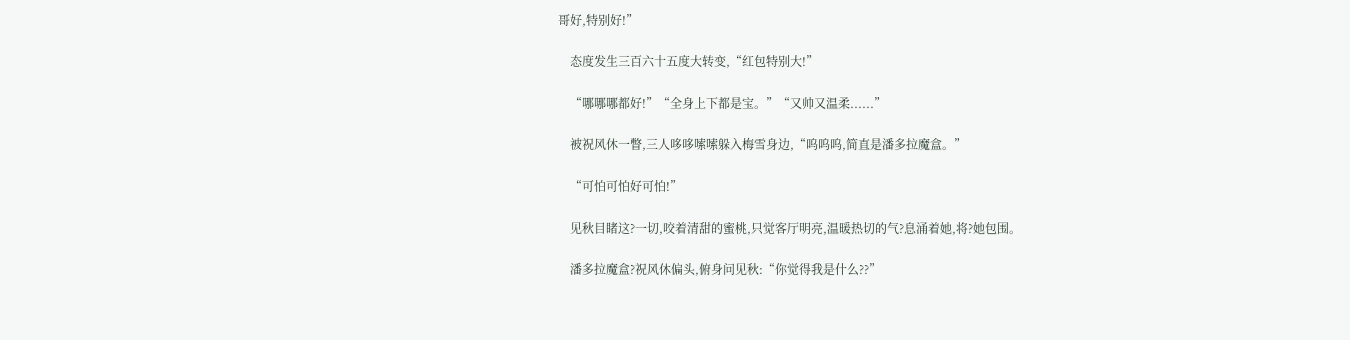哥好,特别好!”

    态度发生三百六十五度大转变,“红包特别大!”

    “哪哪哪都好!”“全身上下都是宝。”“又帅又温柔......”

    被祝风休一瞥,三人哆哆嗦嗦躲入梅雪身边,“呜呜呜,简直是潘多拉魔盒。”

    “可怕可怕好可怕!”

    见秋目睹这?一切,咬着清甜的蜜桃,只觉客厅明亮,温暖热切的气?息涌着她,将?她包围。

    潘多拉魔盒?祝风休偏头,俯身问见秋:“你觉得我是什么??”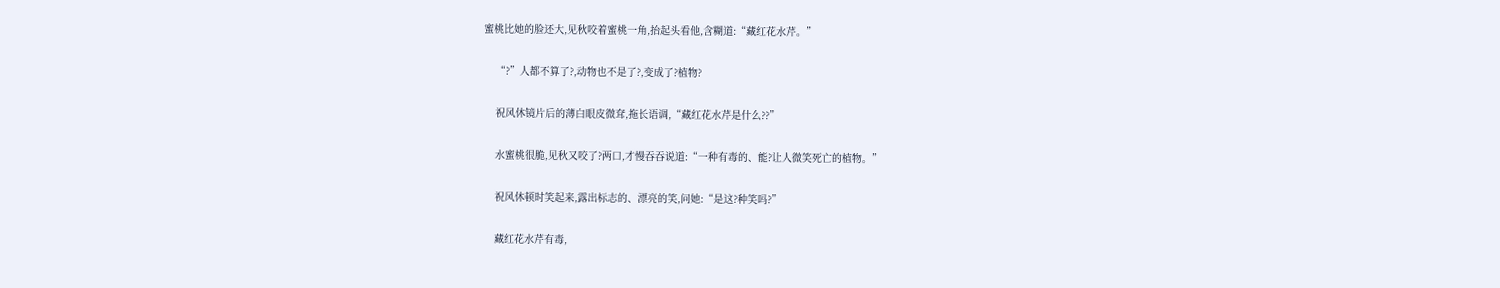蜜桃比她的脸还大,见秋咬着蜜桃一角,抬起头看他,含糊道:“藏红花水芹。”

    “?”人都不算了?,动物也不是了?,变成了?植物?

    祝风休镜片后的薄白眼皮微耷,拖长语调,“藏红花水芹是什么??”

    水蜜桃很脆,见秋又咬了?两口,才慢吞吞说道:“一种有毒的、能?让人微笑死亡的植物。”

    祝风休顿时笑起来,露出标志的、漂亮的笑,问她:“是这?种笑吗?”

    藏红花水芹有毒,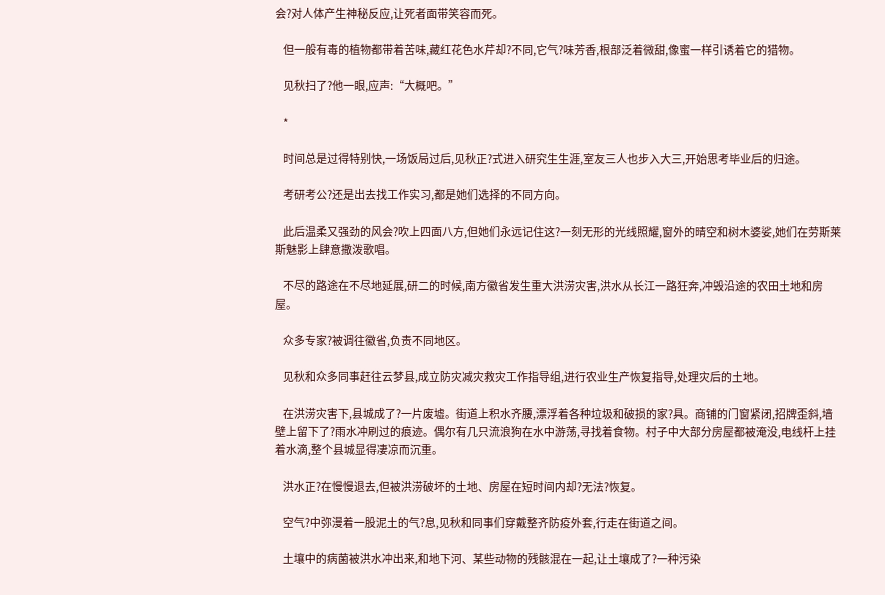会?对人体产生神秘反应,让死者面带笑容而死。

    但一般有毒的植物都带着苦味,藏红花色水芹却?不同,它气?味芳香,根部泛着微甜,像蜜一样引诱着它的猎物。

    见秋扫了?他一眼,应声:“大概吧。”

    *

    时间总是过得特别快,一场饭局过后,见秋正?式进入研究生生涯,室友三人也步入大三,开始思考毕业后的归途。

    考研考公?还是出去找工作实习,都是她们选择的不同方向。

    此后温柔又强劲的风会?吹上四面八方,但她们永远记住这?一刻无形的光线照耀,窗外的晴空和树木婆娑,她们在劳斯莱斯魅影上肆意撒泼歌唱。

    不尽的路途在不尽地延展,研二的时候,南方徽省发生重大洪涝灾害,洪水从长江一路狂奔,冲毁沿途的农田土地和房屋。

    众多专家?被调往徽省,负责不同地区。

    见秋和众多同事赶往云梦县,成立防灾减灾救灾工作指导组,进行农业生产恢复指导,处理灾后的土地。

    在洪涝灾害下,县城成了?一片废墟。街道上积水齐腰,漂浮着各种垃圾和破损的家?具。商铺的门窗紧闭,招牌歪斜,墙壁上留下了?雨水冲刷过的痕迹。偶尔有几只流浪狗在水中游荡,寻找着食物。村子中大部分房屋都被淹没,电线杆上挂着水滴,整个县城显得凄凉而沉重。

    洪水正?在慢慢退去,但被洪涝破坏的土地、房屋在短时间内却?无法?恢复。

    空气?中弥漫着一股泥土的气?息,见秋和同事们穿戴整齐防疫外套,行走在街道之间。

    土壤中的病菌被洪水冲出来,和地下河、某些动物的残骸混在一起,让土壤成了?一种污染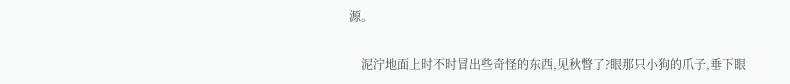源。

    泥泞地面上时不时冒出些奇怪的东西,见秋瞥了?眼那只小狗的爪子,垂下眼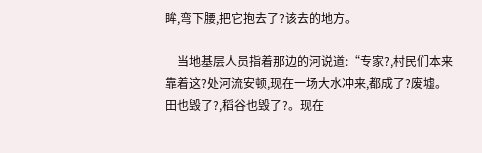眸,弯下腰,把它抱去了?该去的地方。

    当地基层人员指着那边的河说道:“专家?,村民们本来靠着这?处河流安顿,现在一场大水冲来,都成了?废墟。田也毁了?,稻谷也毁了?。现在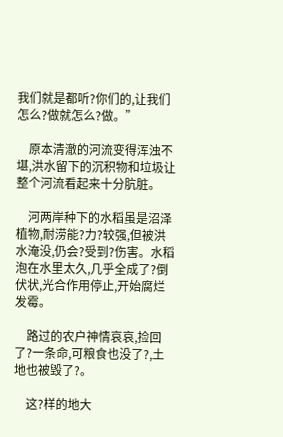我们就是都听?你们的,让我们怎么?做就怎么?做。”

    原本清澈的河流变得浑浊不堪,洪水留下的沉积物和垃圾让整个河流看起来十分肮脏。

    河两岸种下的水稻虽是沼泽植物,耐涝能?力?较强,但被洪水淹没,仍会?受到?伤害。水稻泡在水里太久,几乎全成了?倒伏状,光合作用停止,开始腐烂发霉。

    路过的农户神情哀哀,捡回了?一条命,可粮食也没了?,土地也被毁了?。

    这?样的地大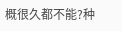概很久都不能?种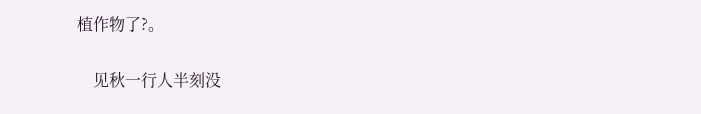植作物了?。

    见秋一行人半刻没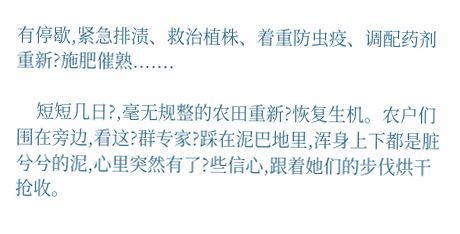有停歇,紧急排渍、救治植株、着重防虫疫、调配药剂重新?施肥催熟.......

    短短几日?,毫无规整的农田重新?恢复生机。农户们围在旁边,看这?群专家?踩在泥巴地里,浑身上下都是脏兮兮的泥,心里突然有了?些信心,跟着她们的步伐烘干抢收。